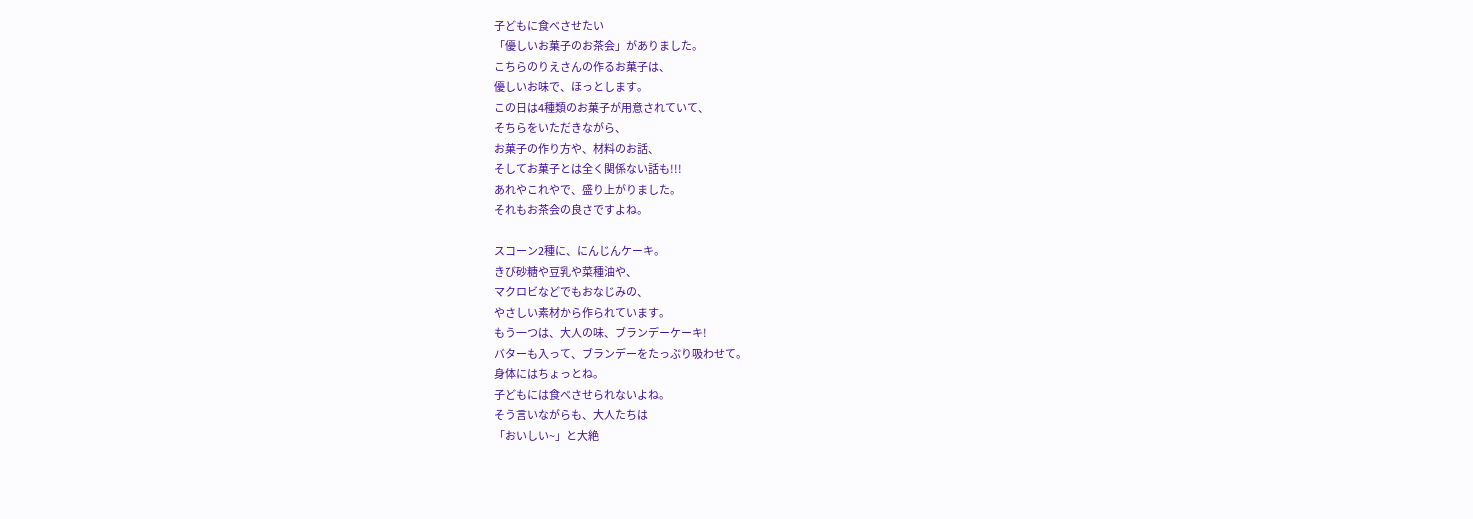子どもに食べさせたい
「優しいお菓子のお茶会」がありました。
こちらのりえさんの作るお菓子は、
優しいお味で、ほっとします。
この日は4種類のお菓子が用意されていて、
そちらをいただきながら、
お菓子の作り方や、材料のお話、
そしてお菓子とは全く関係ない話も!!!
あれやこれやで、盛り上がりました。
それもお茶会の良さですよね。

スコーン2種に、にんじんケーキ。
きび砂糖や豆乳や菜種油や、
マクロビなどでもおなじみの、
やさしい素材から作られています。
もう一つは、大人の味、ブランデーケーキ!
バターも入って、ブランデーをたっぷり吸わせて。
身体にはちょっとね。
子どもには食べさせられないよね。
そう言いながらも、大人たちは
「おいしい~」と大絶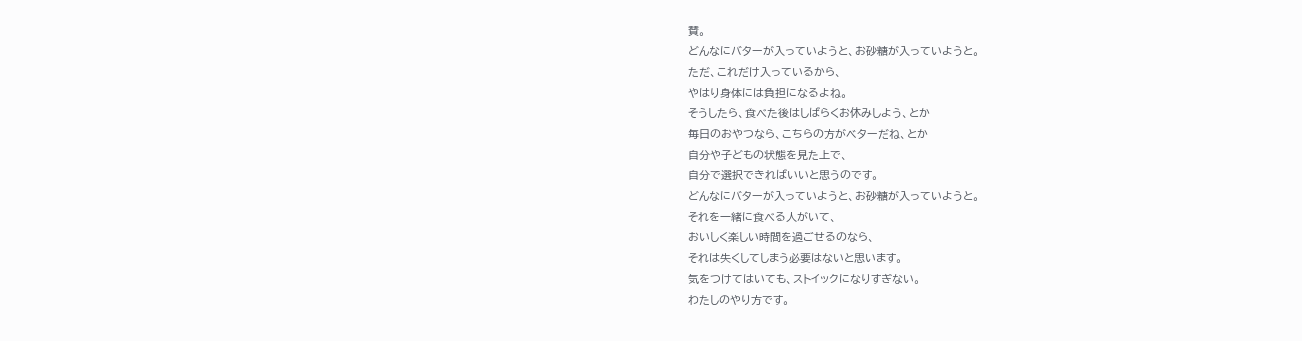賛。
どんなにバターが入っていようと、お砂糖が入っていようと。
ただ、これだけ入っているから、
やはり身体には負担になるよね。
そうしたら、食べた後はしばらくお休みしよう、とか
毎日のおやつなら、こちらの方がベターだね、とか
自分や子どもの状態を見た上で、
自分で選択できればいいと思うのです。
どんなにバターが入っていようと、お砂糖が入っていようと。
それを一緒に食べる人がいて、
おいしく楽しい時間を過ごせるのなら、
それは失くしてしまう必要はないと思います。
気をつけてはいても、ストイックになりすぎない。
わたしのやり方です。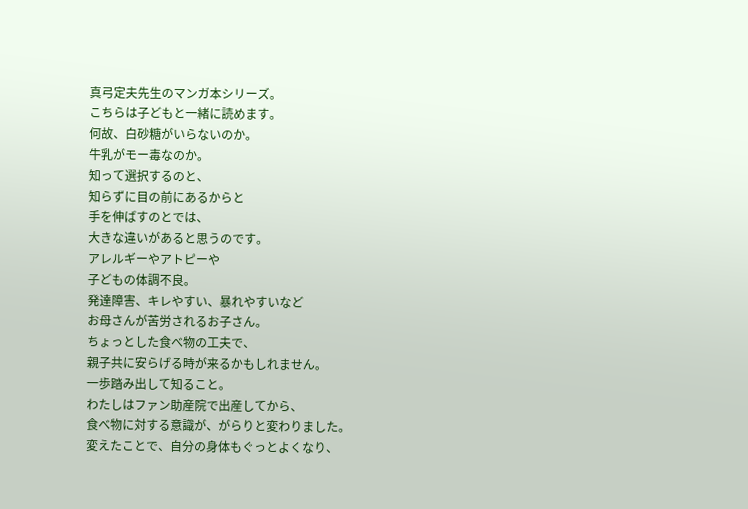真弓定夫先生のマンガ本シリーズ。
こちらは子どもと一緒に読めます。
何故、白砂糖がいらないのか。
牛乳がモー毒なのか。
知って選択するのと、
知らずに目の前にあるからと
手を伸ばすのとでは、
大きな違いがあると思うのです。
アレルギーやアトピーや
子どもの体調不良。
発達障害、キレやすい、暴れやすいなど
お母さんが苦労されるお子さん。
ちょっとした食べ物の工夫で、
親子共に安らげる時が来るかもしれません。
一歩踏み出して知ること。
わたしはファン助産院で出産してから、
食べ物に対する意識が、がらりと変わりました。
変えたことで、自分の身体もぐっとよくなり、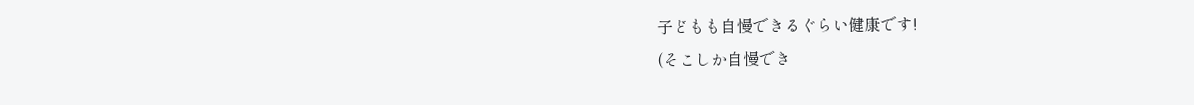子どもも自慢できるぐらい健康です!
(そこしか自慢でき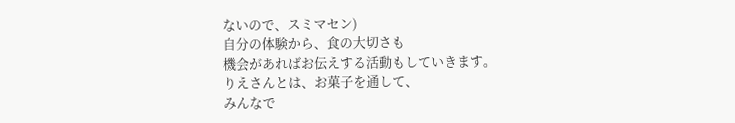ないので、スミマセン)
自分の体験から、食の大切さも
機会があればお伝えする活動もしていきます。
りえさんとは、お菓子を通して、
みんなで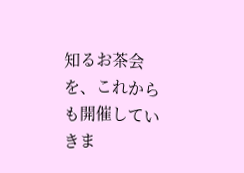知るお茶会を、これからも開催していきま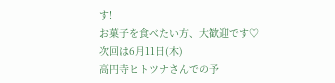す!
お菓子を食べたい方、大歓迎です♡
次回は6月11日(木)
高円寺ヒトツナさんでの予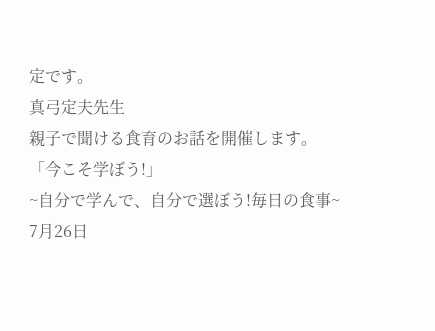定です。
真弓定夫先生
親子で聞ける食育のお話を開催します。
「今こそ学ぼう!」
~自分で学んで、自分で選ぼう!毎日の食事~
7月26日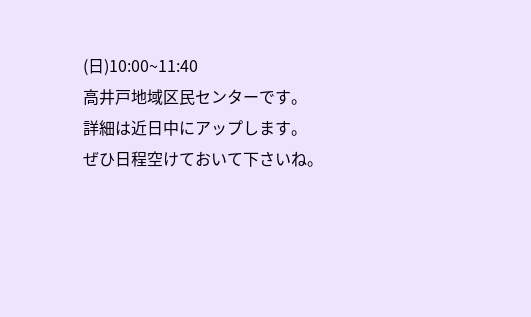(日)10:00~11:40
高井戸地域区民センターです。
詳細は近日中にアップします。
ぜひ日程空けておいて下さいね。